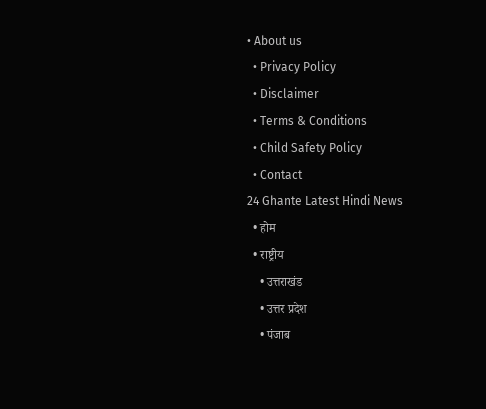• About us
  • Privacy Policy
  • Disclaimer
  • Terms & Conditions
  • Child Safety Policy
  • Contact
24 Ghante Latest Hindi News
  • होम
  • राष्ट्रीय
    • उत्तराखंड
    • उत्तर प्रदेश
    • पंजाब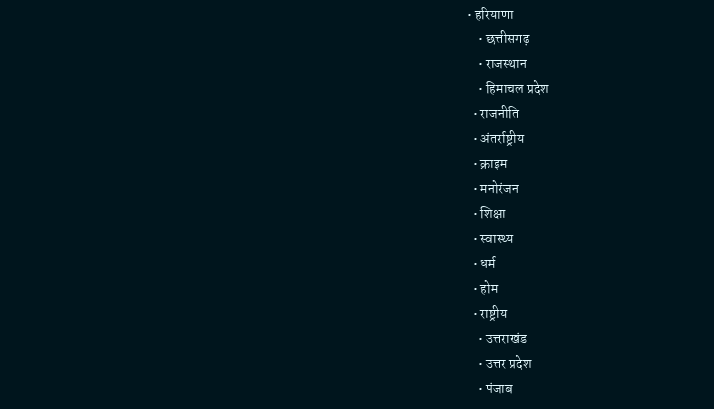• हरियाणा
    • छत्तीसगढ़
    • राजस्थान
    • हिमाचल प्रदेश
  • राजनीति
  • अंतर्राष्ट्रीय
  • क्राइम
  • मनोरंजन
  • शिक्षा
  • स्वास्थ्य
  • धर्म
  • होम
  • राष्ट्रीय
    • उत्तराखंड
    • उत्तर प्रदेश
    • पंजाब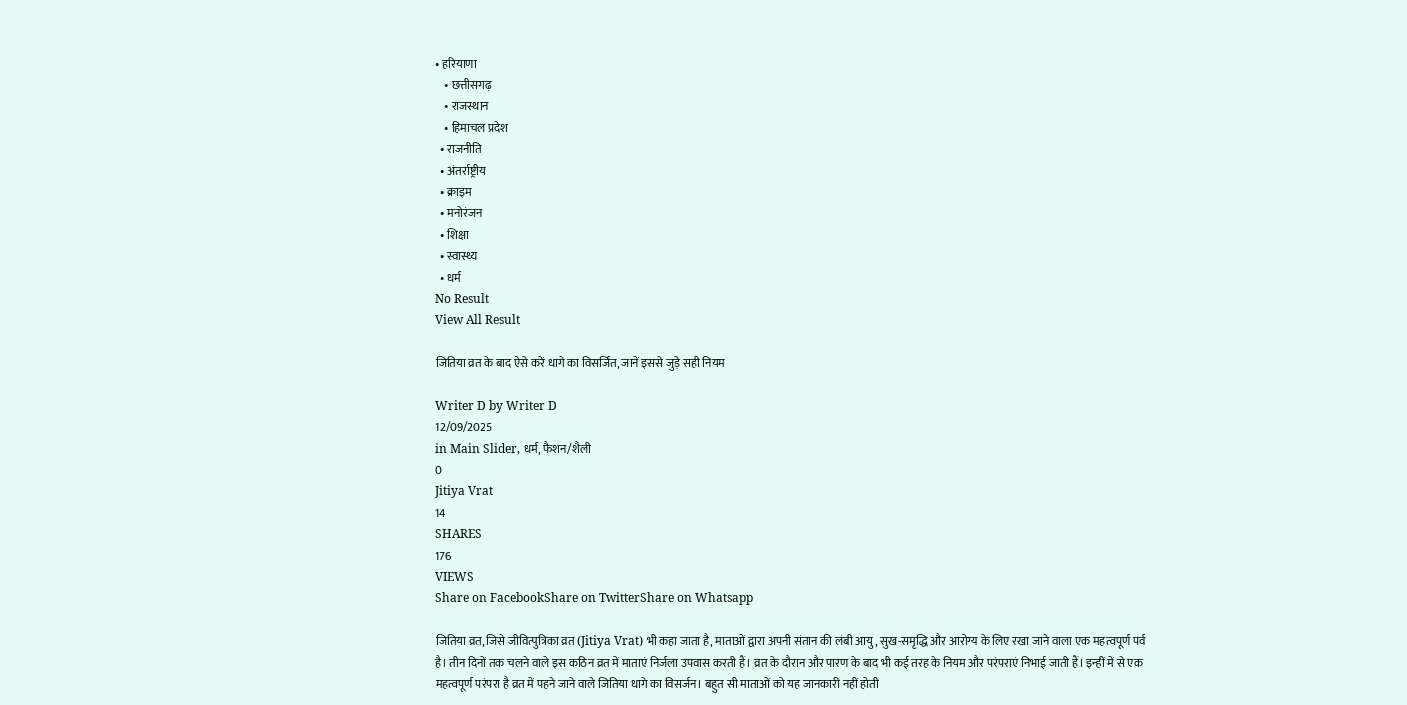• हरियाणा
    • छत्तीसगढ़
    • राजस्थान
    • हिमाचल प्रदेश
  • राजनीति
  • अंतर्राष्ट्रीय
  • क्राइम
  • मनोरंजन
  • शिक्षा
  • स्वास्थ्य
  • धर्म
No Result
View All Result

जितिया व्रत के बाद ऐसे करें धागे का विसर्जित, जानें इससे जुड़े सही नियम

Writer D by Writer D
12/09/2025
in Main Slider, धर्म, फैशन/शैली
0
Jitiya Vrat
14
SHARES
176
VIEWS
Share on FacebookShare on TwitterShare on Whatsapp

जितिया व्रत, जिसे जीवित्पुत्रिका व्रत (Jitiya Vrat) भी कहा जाता है, माताओं द्वारा अपनी संतान की लंबी आयु, सुख-समृद्धि और आरोग्य के लिए रखा जाने वाला एक महत्वपूर्ण पर्व है। तीन दिनों तक चलने वाले इस कठिन व्रत में माताएं निर्जला उपवास करती हैं। व्रत के दौरान और पारण के बाद भी कई तरह के नियम और परंपराएं निभाई जाती हैं। इन्हीं में से एक महत्वपूर्ण परंपरा है व्रत में पहने जाने वाले जितिया धागे का विसर्जन। बहुत सी माताओं को यह जानकारी नहीं होती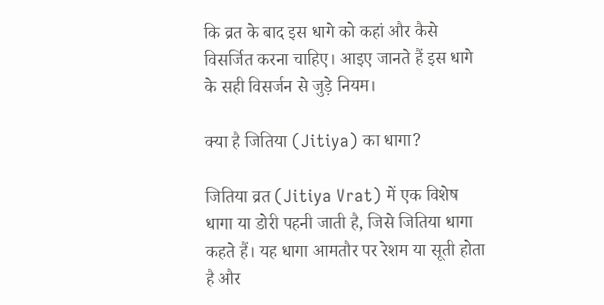कि व्रत के बाद इस धागे को कहां और कैसे विसर्जित करना चाहिए। आइए जानते हैं इस धागे के सही विसर्जन से जुड़े नियम।

क्या है जितिया (Jitiya) का धागा?

जितिया व्रत (Jitiya Vrat) में एक विशेष धागा या डोरी पहनी जाती है, जिसे जितिया धागा कहते हैं। यह धागा आमतौर पर रेशम या सूती होता है और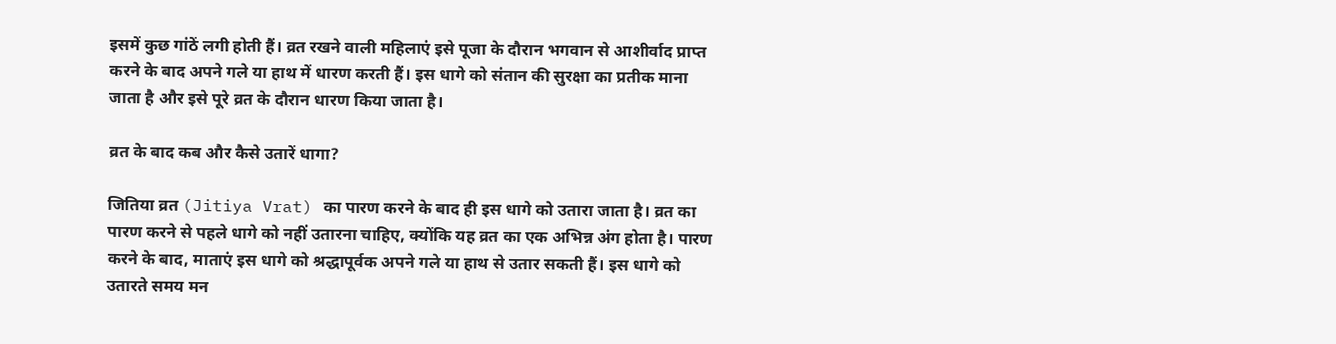इसमें कुछ गांठें लगी होती हैं। व्रत रखने वाली महिलाएं इसे पूजा के दौरान भगवान से आशीर्वाद प्राप्त करने के बाद अपने गले या हाथ में धारण करती हैं। इस धागे को संतान की सुरक्षा का प्रतीक माना जाता है और इसे पूरे व्रत के दौरान धारण किया जाता है।

व्रत के बाद कब और कैसे उतारें धागा?

जितिया व्रत (Jitiya Vrat) का पारण करने के बाद ही इस धागे को उतारा जाता है। व्रत का पारण करने से पहले धागे को नहीं उतारना चाहिए, क्योंकि यह व्रत का एक अभिन्न अंग होता है। पारण करने के बाद, माताएं इस धागे को श्रद्धापूर्वक अपने गले या हाथ से उतार सकती हैं। इस धागे को उतारते समय मन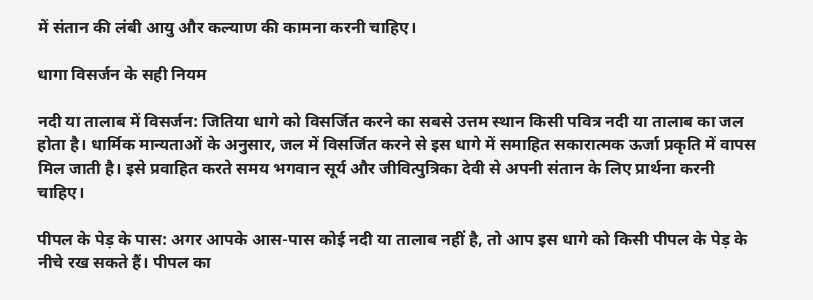में संतान की लंबी आयु और कल्याण की कामना करनी चाहिए।

धागा विसर्जन के सही नियम

नदी या तालाब में विसर्जन: जितिया धागे को विसर्जित करने का सबसे उत्तम स्थान किसी पवित्र नदी या तालाब का जल होता है। धार्मिक मान्यताओं के अनुसार, जल में विसर्जित करने से इस धागे में समाहित सकारात्मक ऊर्जा प्रकृति में वापस मिल जाती है। इसे प्रवाहित करते समय भगवान सूर्य और जीवित्पुत्रिका देवी से अपनी संतान के लिए प्रार्थना करनी चाहिए।

पीपल के पेड़ के पास: अगर आपके आस-पास कोई नदी या तालाब नहीं है, तो आप इस धागे को किसी पीपल के पेड़ के नीचे रख सकते हैं। पीपल का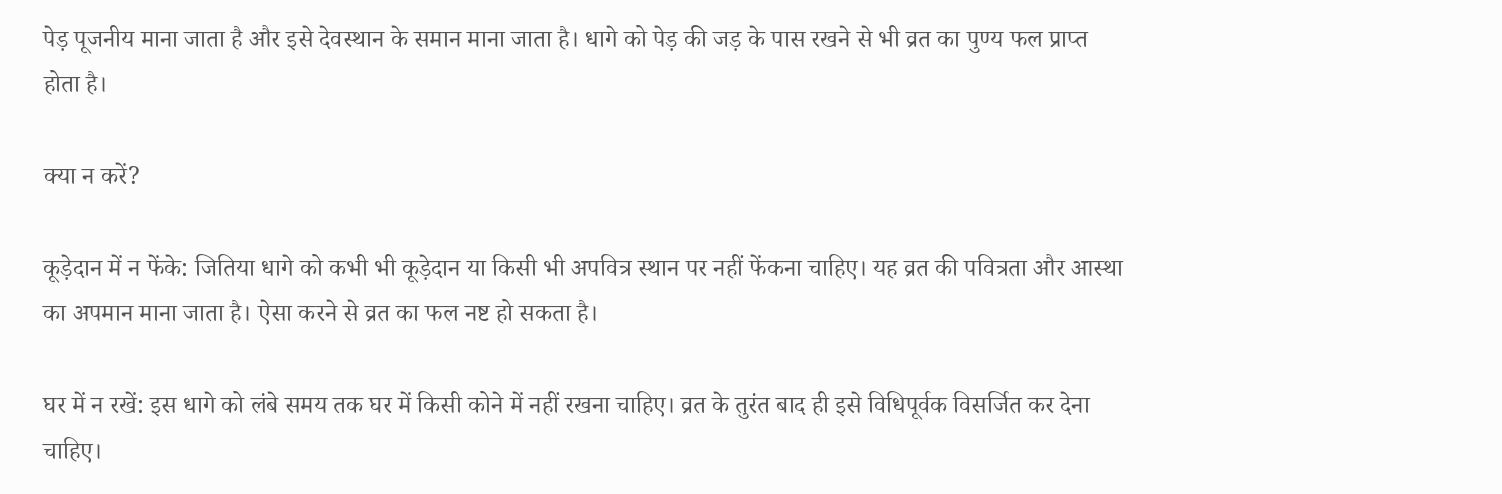पेड़ पूजनीय माना जाता है और इसे देवस्थान के समान माना जाता है। धागे को पेड़ की जड़ के पास रखने से भी व्रत का पुण्य फल प्राप्त होता है।

क्या न करें?

कूड़ेदान में न फेंके: जितिया धागे को कभी भी कूड़ेदान या किसी भी अपवित्र स्थान पर नहीं फेंकना चाहिए। यह व्रत की पवित्रता और आस्था का अपमान माना जाता है। ऐसा करने से व्रत का फल नष्ट हो सकता है।

घर में न रखें: इस धागे को लंबे समय तक घर में किसी कोने में नहीं रखना चाहिए। व्रत के तुरंत बाद ही इसे विधिपूर्वक विसर्जित कर देना चाहिए।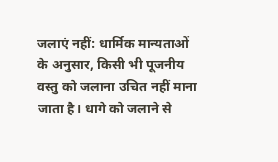जलाएं नहीं: धार्मिक मान्यताओं के अनुसार, किसी भी पूजनीय वस्तु को जलाना उचित नहीं माना जाता है। धागे को जलाने से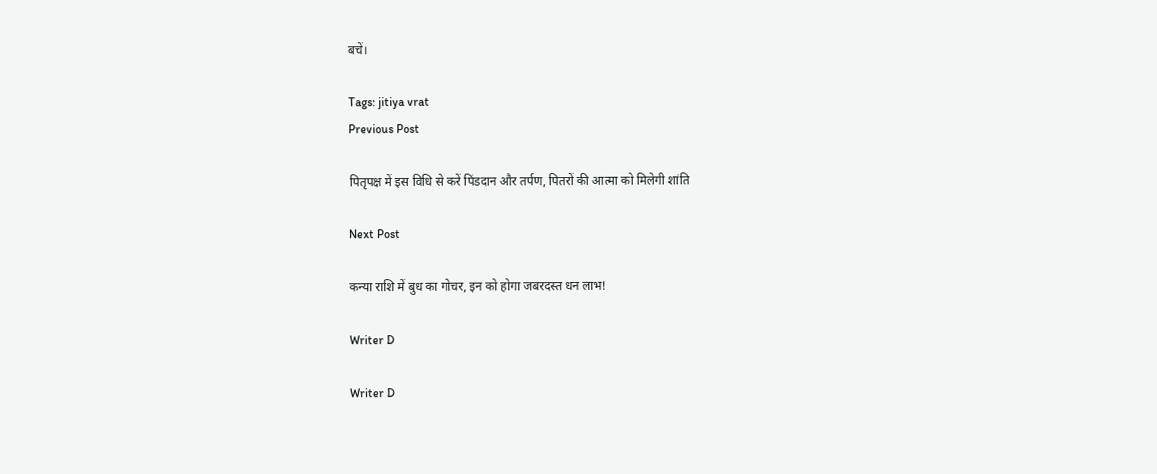बचें।

Tags: jitiya vrat
Previous Post

पितृपक्ष में इस विधि से करें पिंडदान और तर्पण, पितरों की आत्मा को मिलेगी शांति

Next Post

कन्या राशि में बुध का गोचर, इन को होगा जबरदस्त धन लाभ!

Writer D

Writer D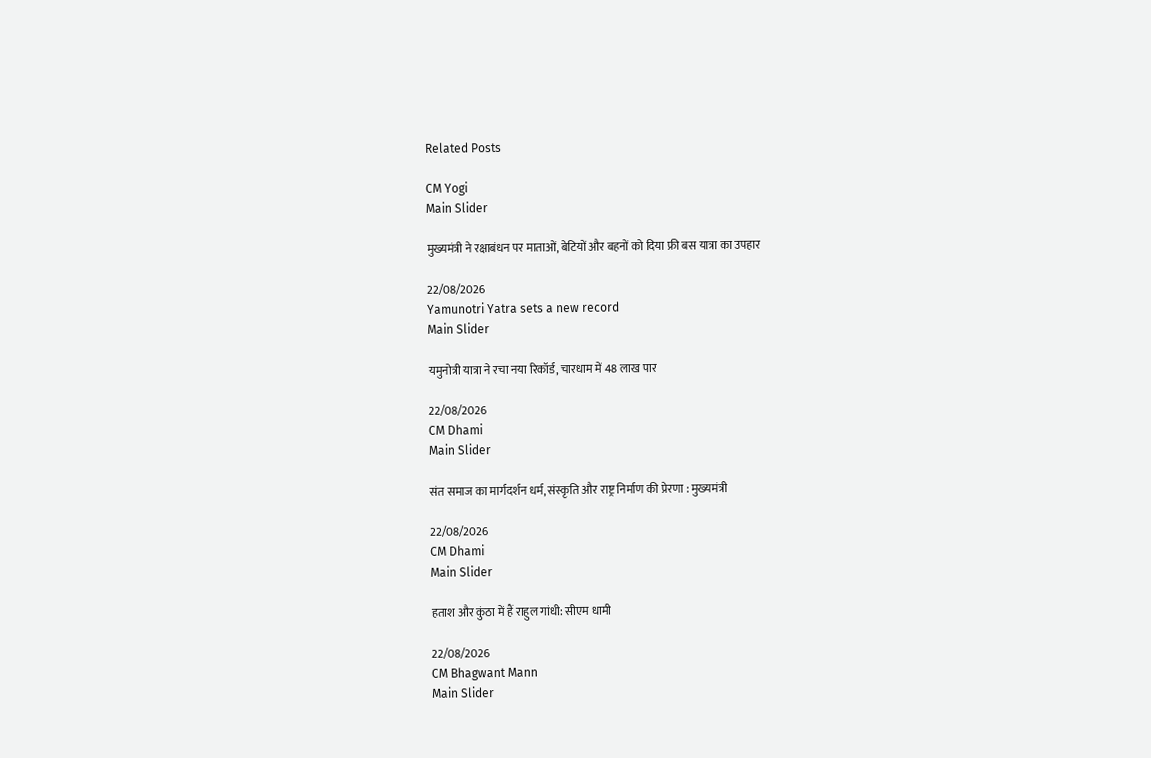Related Posts

CM Yogi
Main Slider

मुख्यमंत्री ने रक्षाबंधन पर माताओं, बेटियों और बहनों को दिया फ्री बस यात्रा का उपहार

22/08/2026
Yamunotri Yatra sets a new record
Main Slider

यमुनोत्री यात्रा ने रचा नया रिकॉर्ड, चारधाम में 48 लाख पार

22/08/2026
CM Dhami
Main Slider

संत समाज का मार्गदर्शन धर्म, संस्कृति और राष्ट्र निर्माण की प्रेरणा : मुख्यमंत्री

22/08/2026
CM Dhami
Main Slider

हताश और कुंठा में हैं राहुल गांधी: सीएम धामी

22/08/2026
CM Bhagwant Mann
Main Slider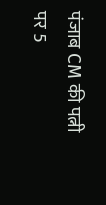पंजाब CM की पत्नी पर 5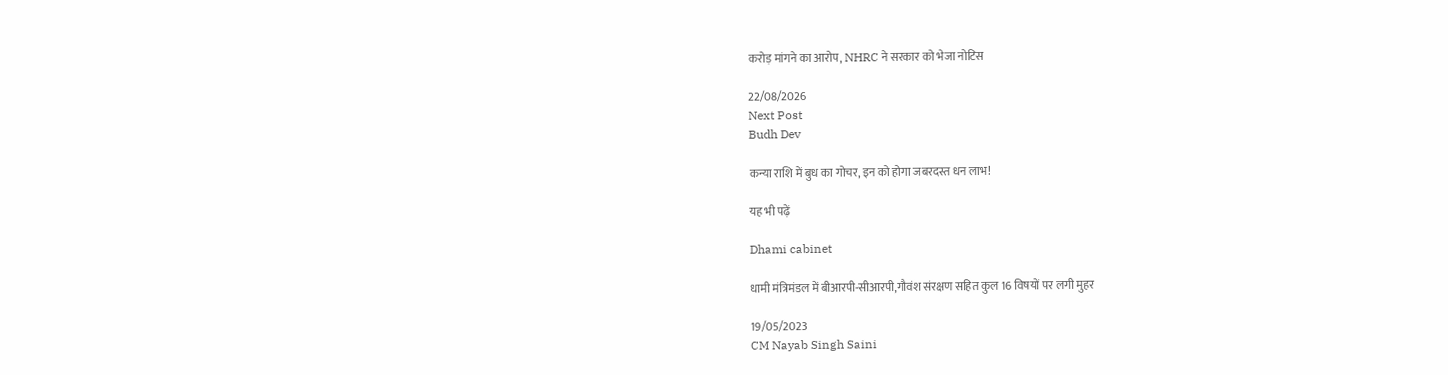करोड़ मांगने का आरोप, NHRC ने सरकार को भेजा नोटिस

22/08/2026
Next Post
Budh Dev

कन्या राशि में बुध का गोचर, इन को होगा जबरदस्त धन लाभ!

यह भी पढ़ें

Dhami cabinet

धामी मंत्रिमंडल में बीआरपी-सीआरपी,गौवंश संरक्षण सहित कुल 16 विषयों पर लगी मुहर

19/05/2023
CM Nayab Singh Saini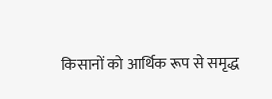किसानों को आर्थिक रूप से समृद्ध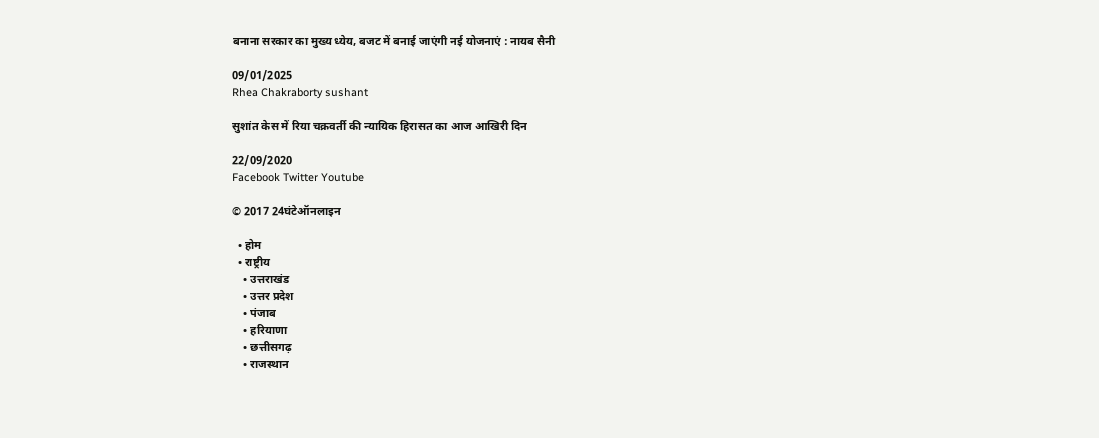बनाना सरकार का मुख्य ध्येय, बजट में बनाई जाएंगी नई योजनाएं : नायब सैनी

09/01/2025
Rhea Chakraborty sushant

सुशांत केस में रिया चक्रवर्ती की न्यायिक हिरासत का आज आखिरी दिन

22/09/2020
Facebook Twitter Youtube

© 2017 24घंटेऑनलाइन

  • होम
  • राष्ट्रीय
    • उत्तराखंड
    • उत्तर प्रदेश
    • पंजाब
    • हरियाणा
    • छत्तीसगढ़
    • राजस्थान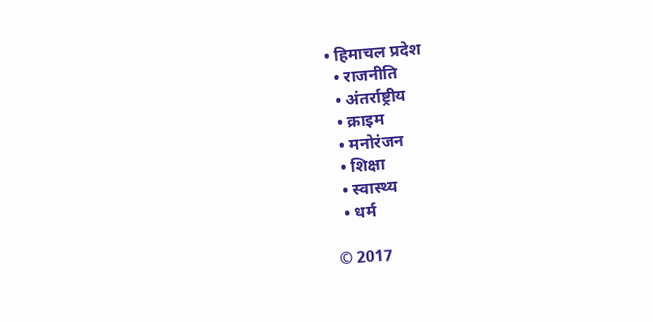• हिमाचल प्रदेश
  • राजनीति
  • अंतर्राष्ट्रीय
  • क्राइम
  • मनोरंजन
  • शिक्षा
  • स्वास्थ्य
  • धर्म

© 2017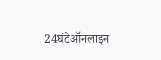24घंटेऑनलाइन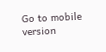Go to mobile version